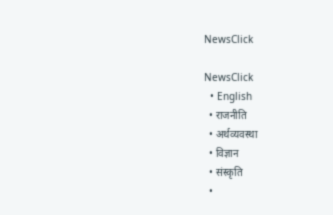NewsClick

NewsClick
  • English
  • राजनीति
  • अर्थव्यवस्था
  • विज्ञान
  • संस्कृति
  •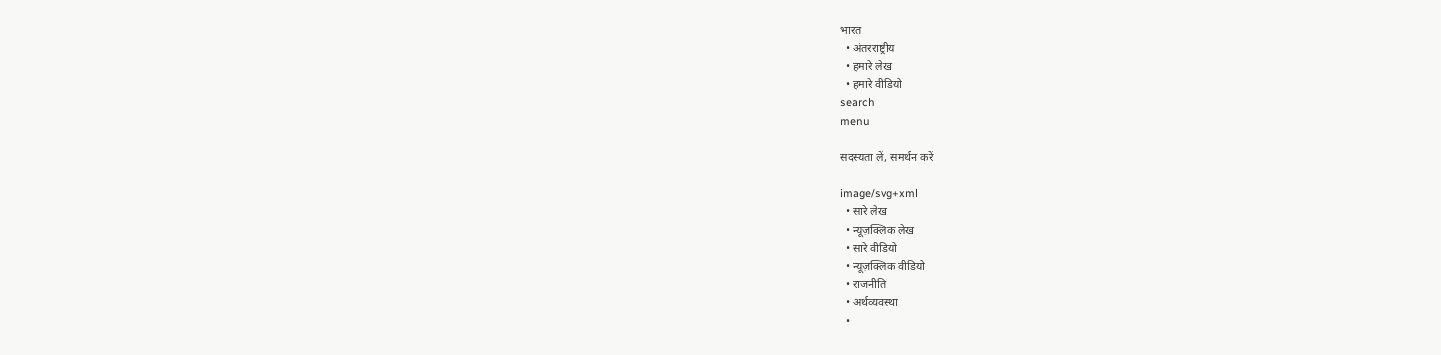भारत
  • अंतरराष्ट्रीय
  • हमारे लेख
  • हमारे वीडियो
search
menu

सदस्यता लें, समर्थन करें

image/svg+xml
  • सारे लेख
  • न्यूज़क्लिक लेख
  • सारे वीडियो
  • न्यूज़क्लिक वीडियो
  • राजनीति
  • अर्थव्यवस्था
  •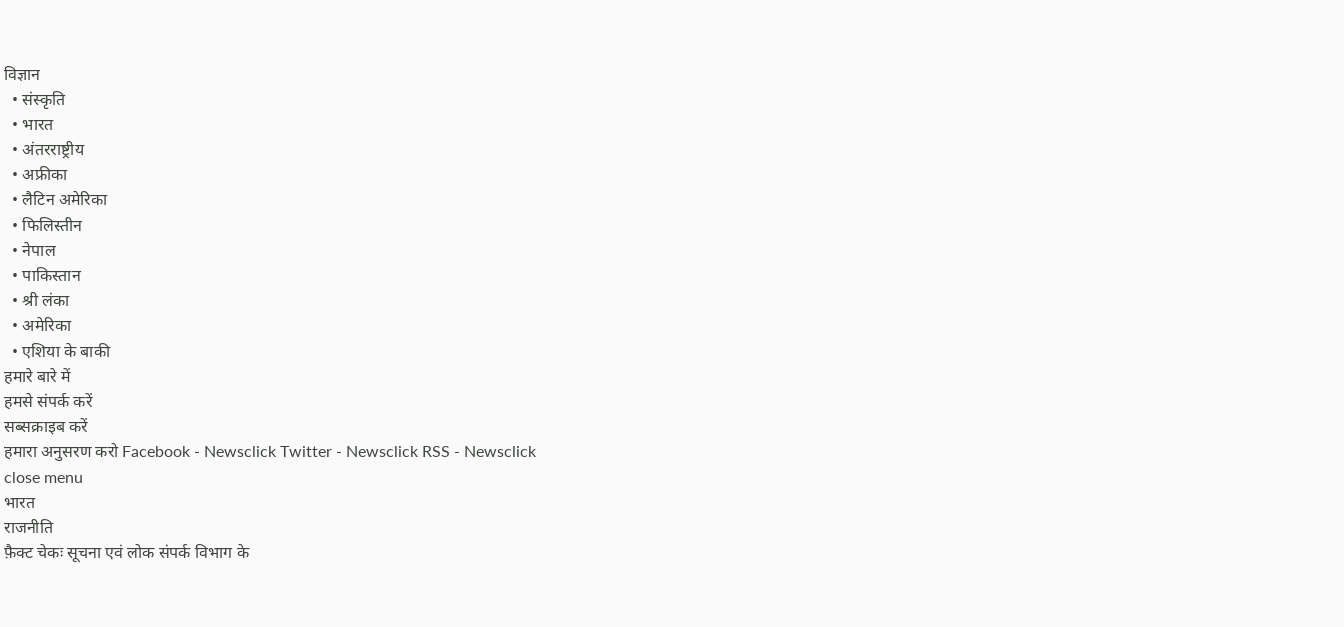विज्ञान
  • संस्कृति
  • भारत
  • अंतरराष्ट्रीय
  • अफ्रीका
  • लैटिन अमेरिका
  • फिलिस्तीन
  • नेपाल
  • पाकिस्तान
  • श्री लंका
  • अमेरिका
  • एशिया के बाकी
हमारे बारे में
हमसे संपर्क करें
सब्सक्राइब करें
हमारा अनुसरण करो Facebook - Newsclick Twitter - Newsclick RSS - Newsclick
close menu
भारत
राजनीति
फ़ैक्ट चेकः सूचना एवं लोक संपर्क विभाग के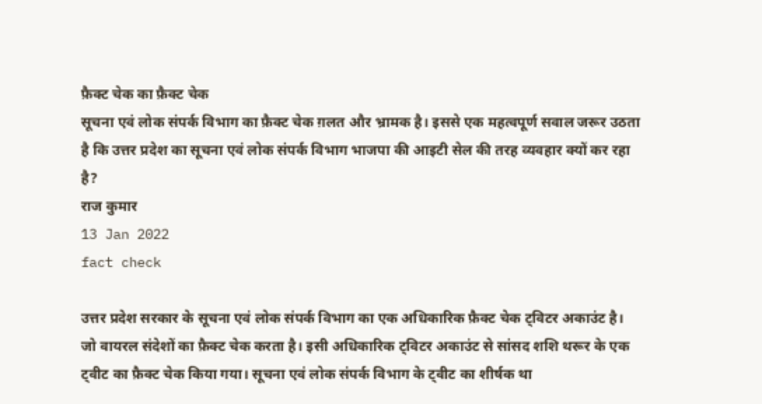फ़ैक्ट चेक का फ़ैक्ट चेक
सूचना एवं लोक संपर्क विभाग का फ़ैक्ट चेक ग़लत और भ्रामक है। इससे एक महत्वपूर्ण सवाल जरूर उठता है कि उत्तर प्रदेश का सूचना एवं लोक संपर्क विभाग भाजपा की आइटी सेल की तरह व्यवहार क्यों कर रहा है?
राज कुमार
13 Jan 2022
fact check

उत्तर प्रदेश सरकार के सूचना एवं लोक संपर्क विभाग का एक अधिकारिक फ़ैक्ट चेक ट्विटर अकाउंट है। जो वायरल संदेशों का फ़ैक्ट चेक करता है। इसी अधिकारिक ट्विटर अकाउंट से सांसद शशि थरूर के एक ट्वीट का फ़ैक्ट चेक किया गया। सूचना एवं लोक संपर्क विभाग के ट्वीट का शीर्षक था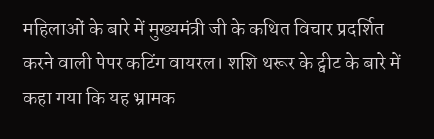महिलाओं के बारे में मुख्यमंत्री जी के कथित विचार प्रदर्शित करने वाली पेपर कटिंग वायरल। शशि थरूर के ट्वीट के बारे में कहा गया कि यह भ्रामक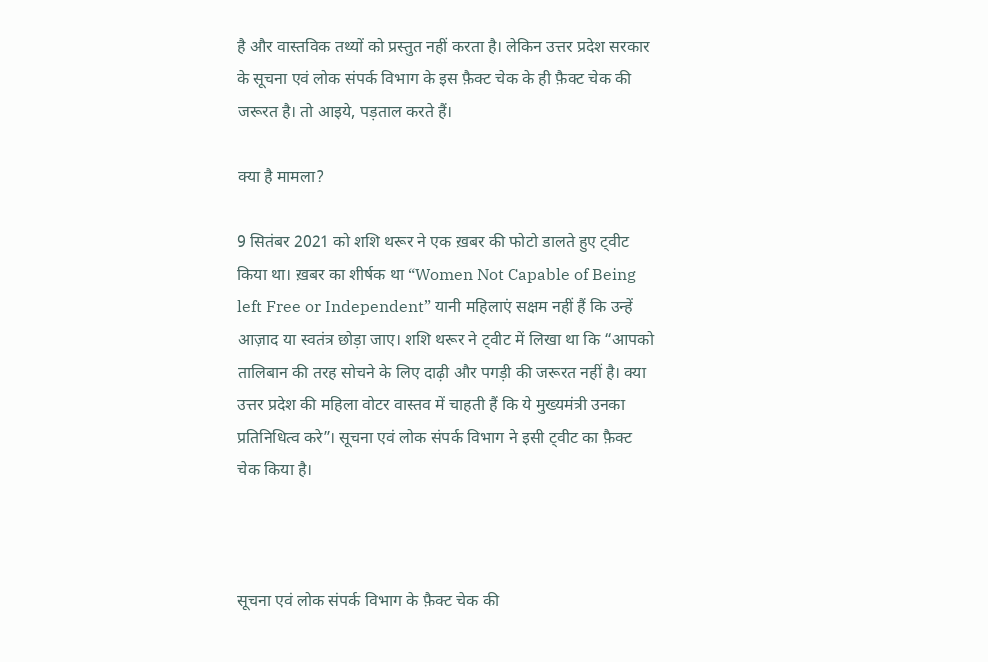है और वास्तविक तथ्यों को प्रस्तुत नहीं करता है। लेकिन उत्तर प्रदेश सरकार के सूचना एवं लोक संपर्क विभाग के इस फ़ैक्ट चेक के ही फ़ैक्ट चेक की जरूरत है। तो आइये, पड़ताल करते हैं।

क्या है मामला?

9 सितंबर 2021 को शशि थरूर ने एक ख़बर की फोटो डालते हुए ट्वीट किया था। ख़बर का शीर्षक था “Women Not Capable of Being left Free or Independent” यानी महिलाएं सक्षम नहीं हैं कि उन्हें आज़ाद या स्वतंत्र छोड़ा जाए। शशि थरूर ने ट्वीट में लिखा था कि “आपको तालिबान की तरह सोचने के लिए दाढ़ी और पगड़ी की जरूरत नहीं है। क्या उत्तर प्रदेश की महिला वोटर वास्तव में चाहती हैं कि ये मुख्यमंत्री उनका प्रतिनिधित्व करे”। सूचना एवं लोक संपर्क विभाग ने इसी ट्वीट का फ़ैक्ट चेक किया है।



सूचना एवं लोक संपर्क विभाग के फ़ैक्ट चेक की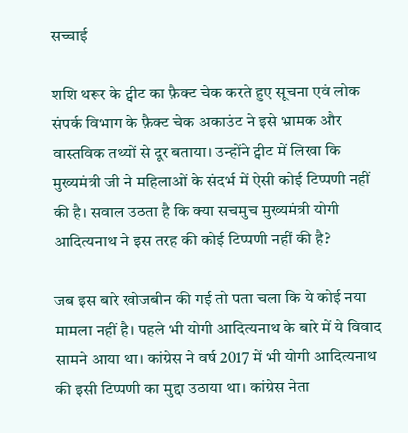सच्चाई

शशि थरूर के ट्वीट का फ़ैक्ट चेक करते हुए सूचना एवं लोक संपर्क विभाग के फ़ैक्ट चेक अकाउंट ने इसे भ्रामक और वास्तविक तथ्यों से दूर बताया। उन्होंने ट्वीट में लिखा कि मुख्यमंत्री जी ने महिलाओं के संदर्भ में ऐसी कोई टिप्पणी नहीं की है। सवाल उठता है कि क्या सचमुच मुख्यमंत्री योगी आदित्यनाथ ने इस तरह की कोई टिप्पणी नहीं की है?

जब इस बारे खोजबीन की गई तो पता चला कि ये कोई नया मामला नहीं है। पहले भी योगी आदित्यनाथ के बारे में ये विवाद सामने आया था। कांग्रेस ने वर्ष 2017 में भी योगी आदित्यनाथ की इसी टिप्पणी का मुद्दा उठाया था। कांग्रेस नेता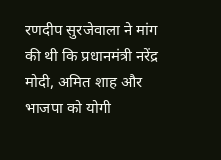रणदीप सुरजेवाला ने मांग की थी कि प्रधानमंत्री नरेंद्र मोदी, अमित शाह और भाजपा को योगी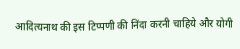आदित्यनाथ की इस टिप्पणी की निंदा करनी चाहिये और योगी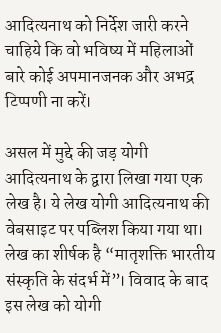आदित्यनाथ को निर्देश जारी करने चाहिये कि वो भविष्य में महिलाओं बारे कोई अपमानजनक और अभद्र टिप्पणी ना करें।

असल में मुद्दे की जड़ योगी आदित्यनाथ के द्वारा लिखा गया एक लेख है। ये लेख योगी आदित्यनाथ की वेबसाइट पर पब्लिश किया गया था। लेख का शीर्षक है “मातृशक्ति भारतीय संस्कृति के संदर्भ में”। विवाद के बाद इस लेख को योगी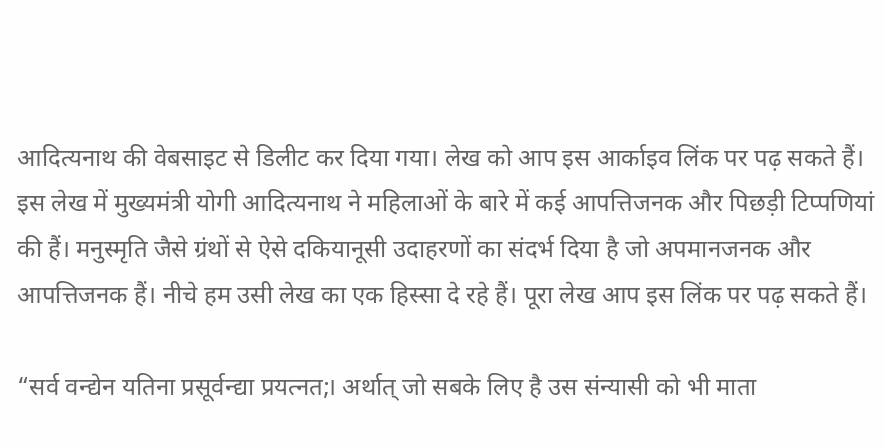आदित्यनाथ की वेबसाइट से डिलीट कर दिया गया। लेख को आप इस आर्काइव लिंक पर पढ़ सकते हैं। इस लेख में मुख्यमंत्री योगी आदित्यनाथ ने महिलाओं के बारे में कई आपत्तिजनक और पिछड़ी टिप्पणियां की हैं। मनुस्मृति जैसे ग्रंथों से ऐसे दकियानूसी उदाहरणों का संदर्भ दिया है जो अपमानजनक और आपत्तिजनक हैं। नीचे हम उसी लेख का एक हिस्सा दे रहे हैं। पूरा लेख आप इस लिंक पर पढ़ सकते हैं।

“सर्व वन्द्येन यतिना प्रसूर्वन्द्या प्रयत्नत;। अर्थात् जो सबके लिए है उस संन्यासी को भी माता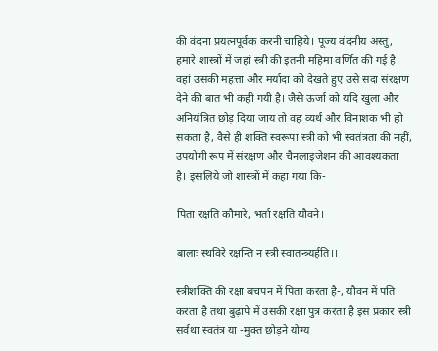की वंदना प्रयत्नपूर्वक करनी चाहिये। पूज्य वंदनीय अस्तु, हमारे शास्त्रों में जहां स्त्री की इतनी महिमा वर्णित की गई है वहां उसकी महत्ता और मर्यादा को देखते हुए उसे सदा संरक्षण देने की बात भी कही गयी है। जैसे ऊर्जा को यदि खुला और अनियंत्रित छोड़ दिया जाय तो वह व्यर्थ और विनाशक भी हो सकता है, वैसे ही शक्ति स्वरूपा स्त्री को भी स्वतंत्रता की नहीं, उपयोगी रूप में संरक्षण और चैनलाइजेशन की आवश्यकता है। इसलिये जो शास्त्रों में कहा गया कि-

पिता रक्षति कौमारे, भर्ता रक्षति यौवने।

बालाः स्थविरे रक्षन्ति न स्त्री स्वातन्त्र्यर्हति।।

स्त्रीशक्ति की रक्षा बचपन में पिता करता है-, यौवन में पति करता है तथा बुढ़ापे में उसकी रक्षा पुत्र करता है इस प्रकार स्त्री सर्वथा स्वतंत्र या -मुक्त छोड़ने योग्य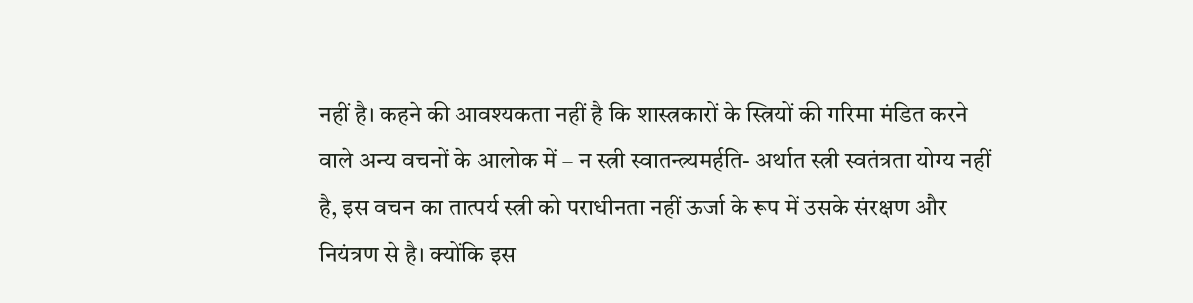नहीं है। कहने की आवश्यकता नहीं है कि शास्त्रकारों के स्त्रियों की गरिमा मंडित करने वाले अन्य वचनों के आलोक में – न स्त्री स्वातन्त्र्यमर्हति- अर्थात स्त्री स्वतंत्रता योग्य नहीं है, इस वचन का तात्पर्य स्त्री को पराधीनता नहीं ऊर्जा के रूप में उसके संरक्षण और नियंत्रण से है। क्योंकि इस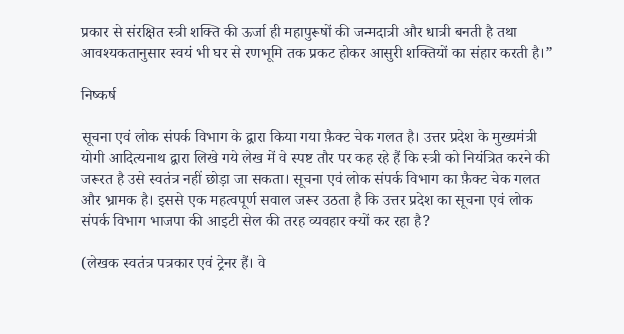प्रकार से संरक्षित स्त्री शक्ति की ऊर्जा ही महापुरूषों की जन्मदात्री और धात्री बनती है तथा आवश्यकतानुसार स्वयं भी घर से रणभूमि तक प्रकट होकर आसुरी शक्तियों का संहार करती है।”

निष्कर्ष

सूचना एवं लोक संपर्क विभाग के द्वारा किया गया फ़ैक्ट चेक गलत है। उत्तर प्रदेश के मुख्यमंत्री योगी आदित्यनाथ द्वारा लिखे गये लेख में वे स्पष्ट तौर पर कह रहे हैं कि स्त्री को नियंत्रित करने की जरूरत है उसे स्वतंत्र नहीं छोड़ा जा सकता। सूचना एवं लोक संपर्क विभाग का फ़ैक्ट चेक गलत और भ्रामक है। इससे एक महत्वपूर्ण सवाल जरूर उठता है कि उत्तर प्रदेश का सूचना एवं लोक संपर्क विभाग भाजपा की आइटी सेल की तरह व्यवहार क्यों कर रहा है?

(लेखक स्वतंत्र पत्रकार एवं ट्रेनर हैं। वे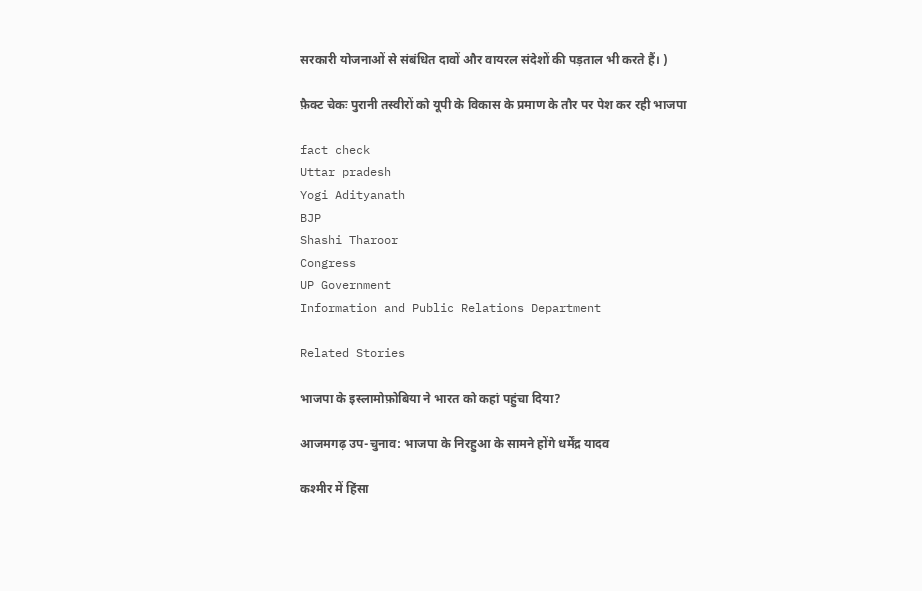सरकारी योजनाओं से संबंधित दावों और वायरल संदेशों की पड़ताल भी करते हैं। )

फ़ैक्ट चेकः पुरानी तस्वीरों को यूपी के विकास के प्रमाण के तौर पर पेश कर रही भाजपा

fact check
Uttar pradesh
Yogi Adityanath
BJP
Shashi Tharoor
Congress
UP Government
Information and Public Relations Department

Related Stories

भाजपा के इस्लामोफ़ोबिया ने भारत को कहां पहुंचा दिया?

आजमगढ़ उप-चुनाव: भाजपा के निरहुआ के सामने होंगे धर्मेंद्र यादव

कश्मीर में हिंसा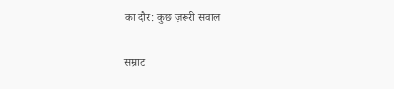का दौर: कुछ ज़रूरी सवाल

सम्राट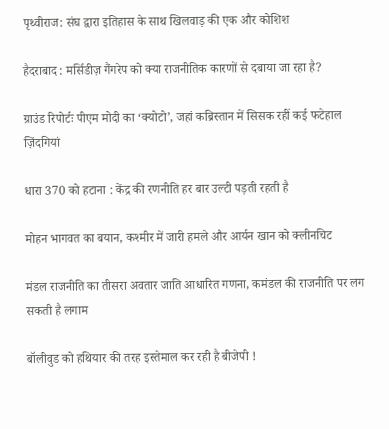पृथ्वीराज: संघ द्वारा इतिहास के साथ खिलवाड़ की एक और कोशिश

हैदराबाद : मर्सिडीज़ गैंगरेप को क्या राजनीतिक कारणों से दबाया जा रहा है?

ग्राउंड रिपोर्टः पीएम मोदी का ‘क्योटो’, जहां कब्रिस्तान में सिसक रहीं कई फटेहाल ज़िंदगियां

धारा 370 को हटाना : केंद्र की रणनीति हर बार उल्टी पड़ती रहती है

मोहन भागवत का बयान, कश्मीर में जारी हमले और आर्यन खान को क्लीनचिट

मंडल राजनीति का तीसरा अवतार जाति आधारित गणना, कमंडल की राजनीति पर लग सकती है लगाम

बॉलीवुड को हथियार की तरह इस्तेमाल कर रही है बीजेपी !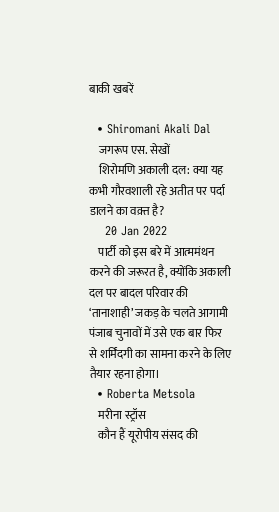बाकी खबरें

  • Shiromani Akali Dal
    जगरूप एस. सेखों
    शिरोमणि अकाली दल: क्या यह कभी गौरवशाली रहे अतीत पर पर्दा डालने का वक़्त है?
    20 Jan 2022
    पार्टी को इस बरे में आत्ममंथन करने की जरूरत है, क्योंकि अकाली दल पर बादल परिवार की ‘तानाशाही’ जकड़ के चलते आगामी पंजाब चुनावों में उसे एक बार फिर से शर्मिंदगी का सामना करने के लिए तैयार रहना होगा।
  • Roberta Metsola
    मरीना स्ट्रॉस
    कौन हैं यूरोपीय संसद की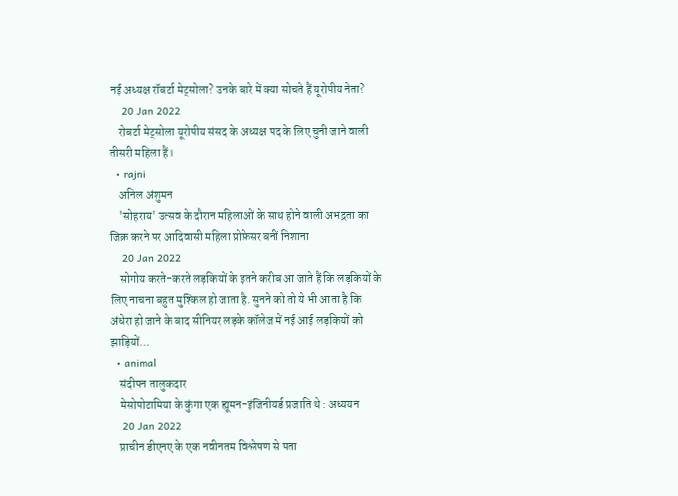नई अध्यक्ष रॉबर्टा मेट्सोला? उनके बारे में क्या सोचते हैं यूरोपीय नेता?
    20 Jan 2022
    रोबर्टा मेट्सोला यूरोपीय संसद के अध्यक्ष पद के लिए चुनी जाने वाली तीसरी महिला हैं।
  • rajni
    अनिल अंशुमन
    'सोहराय' उत्सव के दौरान महिलाओं के साथ होने वाली अभद्रता का जिक्र करने पर आदिवासी महिला प्रोफ़ेसर बनीं निशाना
    20 Jan 2022
    सोगोय करते-करते लड़कियों के इतने करीब आ जाते हैं कि लड़कियों के लिए नाचना बहुत मुश्किल हो जाता है. सुनने को तो ये भी आता है कि अंधेरा हो जाने के बाद सीनियर लड़के कॉलेज में नई आई लड़कियों को झाड़ियों…
  • animal
    संदीपन तालुकदार
    मेसोपोटामिया के कुंगा एक ह्यूमन-इंजिनीयर्ड प्रजाति थे : अध्ययन
    20 Jan 2022
    प्राचीन डीएनए के एक नवीनतम विश्लेषण से पता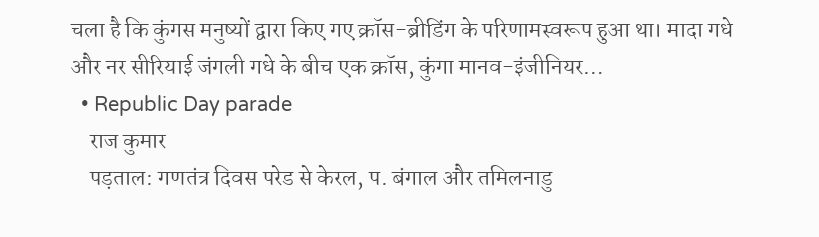चला है कि कुंगस मनुष्यों द्वारा किए गए क्रॉस-ब्रीडिंग के परिणामस्वरूप हुआ था। मादा गधे और नर सीरियाई जंगली गधे के बीच एक क्रॉस, कुंगा मानव-इंजीनियर…
  • Republic Day parade
    राज कुमार
    पड़ताल: गणतंत्र दिवस परेड से केरल, प. बंगाल और तमिलनाडु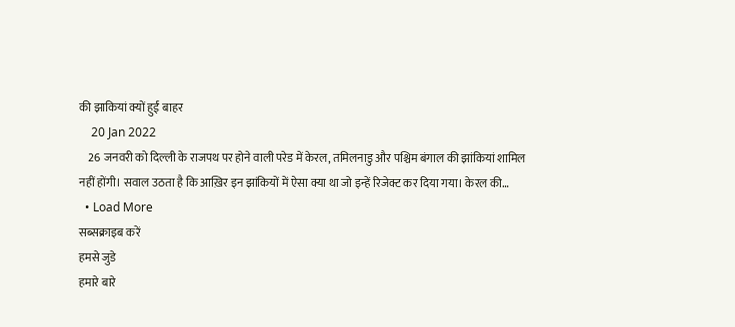की झाकियां क्यों हुईं बाहर
    20 Jan 2022
    26 जनवरी को दिल्ली के राजपथ पर होने वाली परेड में केरल, तमिलनाडु और पश्चिम बंगाल की झांकियां शामिल नहीं होंगी। सवाल उठता है कि आख़िर इन झांकियों में ऐसा क्या था जो इन्हें रिजेक्ट कर दिया गया। केरल की…
  • Load More
सब्सक्राइब करें
हमसे जुडे
हमारे बारे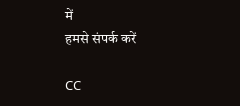में
हमसे संपर्क करें

CC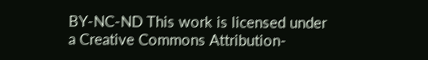BY-NC-ND This work is licensed under a Creative Commons Attribution-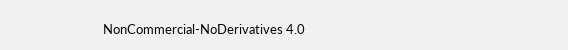NonCommercial-NoDerivatives 4.0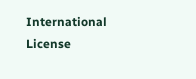International License